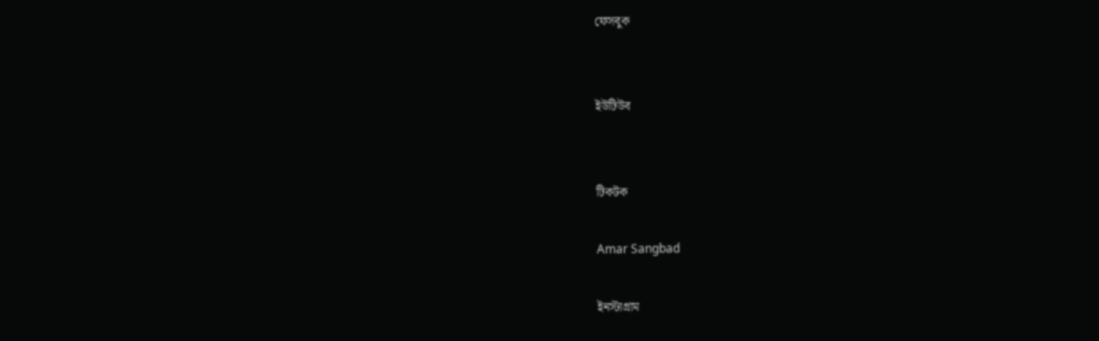ফেসবুক


ইউটিউব


টিকটক

Amar Sangbad

ইনস্টাগ্রাম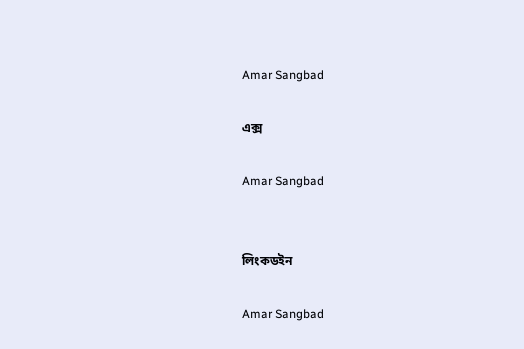Amar Sangbad

এক্স

Amar Sangbad


লিংকডইন

Amar Sangbad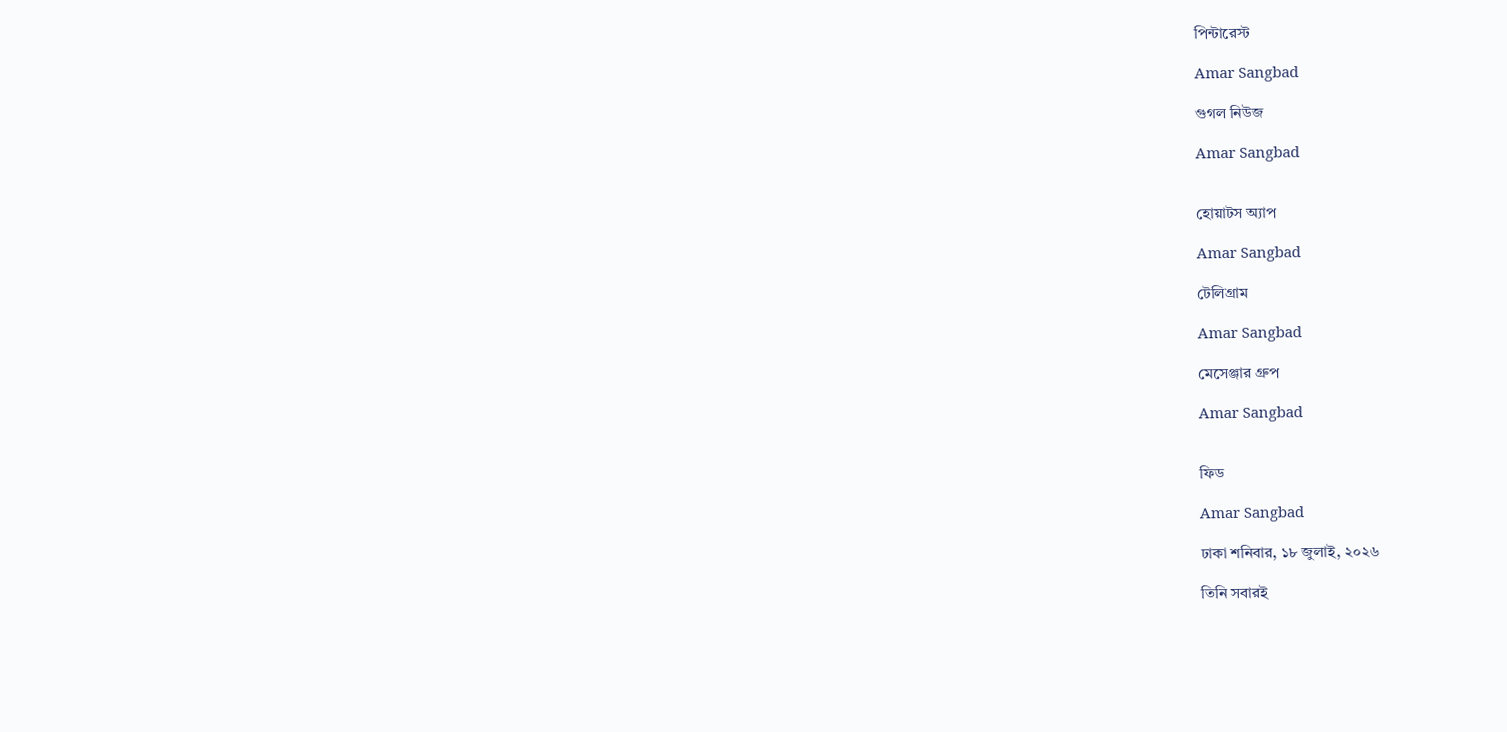পিন্টারেস্ট

Amar Sangbad

গুগল নিউজ

Amar Sangbad


হোয়াটস অ্যাপ

Amar Sangbad

টেলিগ্রাম

Amar Sangbad

মেসেঞ্জার গ্রুপ

Amar Sangbad


ফিড

Amar Sangbad

ঢাকা শনিবার, ১৮ জুলাই, ২০২৬

তিনি সবারই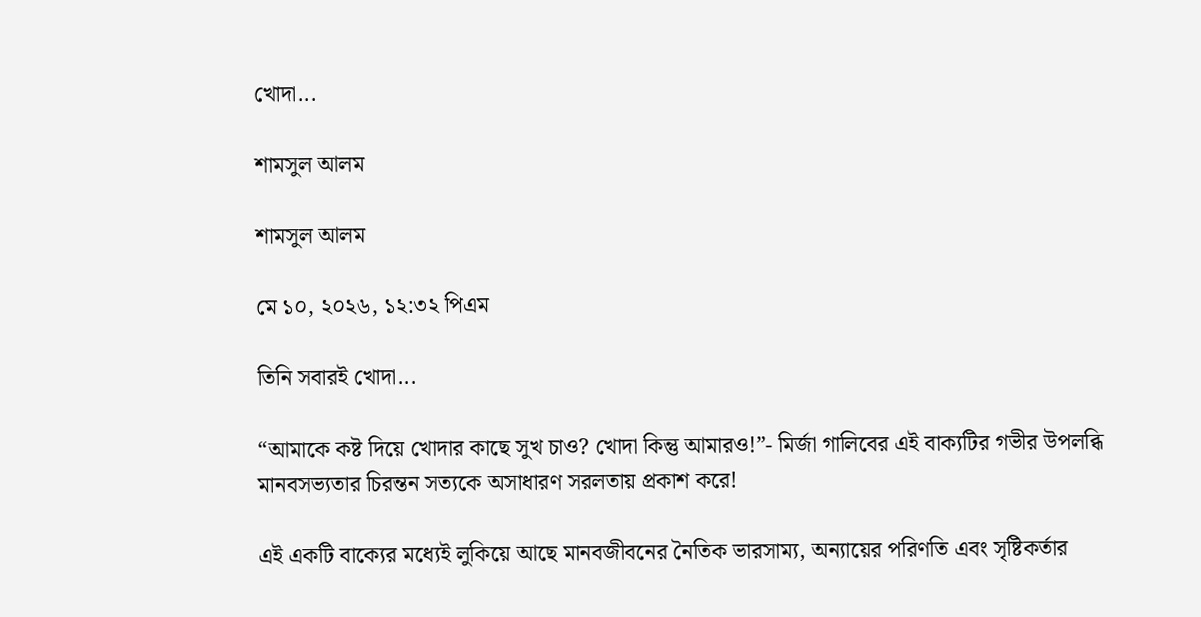খোদা...

শামসুল আলম

শামসুল আলম

মে ১০, ২০২৬, ১২:৩২ পিএম

তিনি সবারই খোদা...

“আমাকে কষ্ট দিয়ে খোদার কাছে সুখ চাও? খোদা কিন্তু আমারও!”- মির্জা গালিবের এই বাক্যটির গভীর উপলব্ধি মানবসভ্যতার চিরন্তন সত্যকে অসাধারণ সরলতায় প্রকাশ করে!

এই একটি বাক্যের মধ্যেই লুকিয়ে আছে মানবজীবনের নৈতিক ভারসাম্য, অন্যায়ের পরিণতি এবং সৃষ্টিকর্তার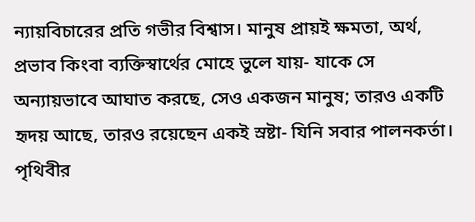ন্যায়বিচারের প্রতি গভীর বিশ্বাস। মানুষ প্রায়ই ক্ষমতা, অর্থ, প্রভাব কিংবা ব্যক্তিস্বার্থের মোহে ভুলে যায়- যাকে সে অন্যায়ভাবে আঘাত করছে, সেও একজন মানুষ; তারও একটি হৃদয় আছে, তারও রয়েছেন একই স্রষ্টা- যিনি সবার পালনকর্তা। পৃথিবীর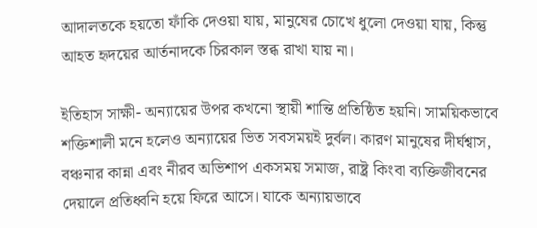আদালতকে হয়তো ফাঁকি দেওয়া যায়, মানুষের চোখে ধুলো দেওয়া যায়, কিন্তু আহত হৃদয়ের আর্তনাদকে চিরকাল স্তব্ধ রাখা যায় না।

ইতিহাস সাক্ষী- অন্যায়ের উপর কখনো স্থায়ী শান্তি প্রতিষ্ঠিত হয়নি। সাময়িকভাবে শক্তিশালী মনে হলেও অন্যায়ের ভিত সবসময়ই দুর্বল। কারণ মানুষের দীর্ঘশ্বাস, বঞ্চনার কান্না এবং নীরব অভিশাপ একসময় সমাজ, রাষ্ট্র কিংবা ব্যক্তিজীবনের দেয়ালে প্রতিধ্বনি হয়ে ফিরে আসে। যাকে অন্যায়ভাবে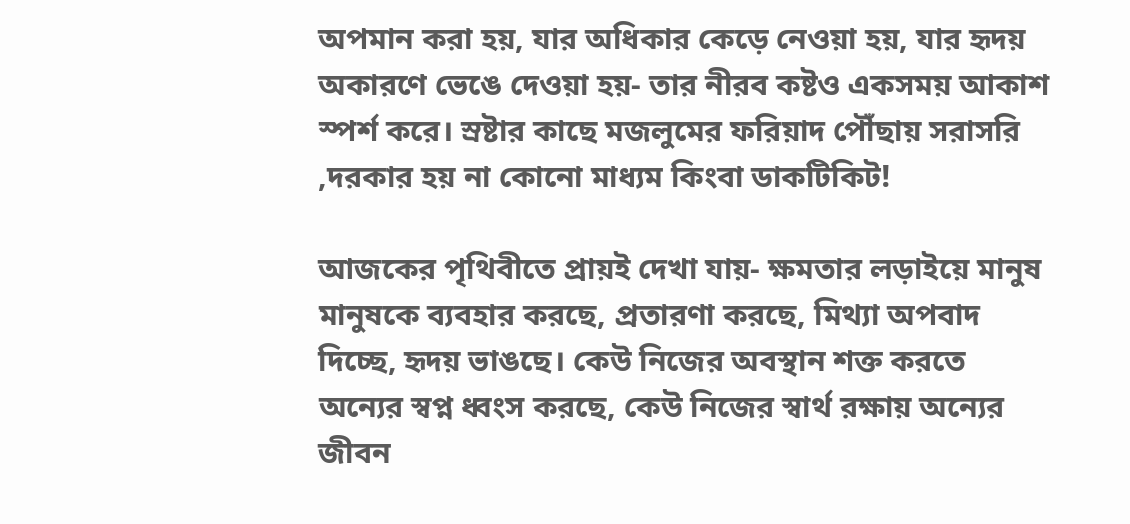অপমান করা হয়, যার অধিকার কেড়ে নেওয়া হয়, যার হৃদয় অকারণে ভেঙে দেওয়া হয়- তার নীরব কষ্টও একসময় আকাশ স্পর্শ করে। স্রষ্টার কাছে মজলুমের ফরিয়াদ পৌঁছায় সরাসরি ,দরকার হয় না কোনো মাধ্যম কিংবা ডাকটিকিট!

আজকের পৃথিবীতে প্রায়ই দেখা যায়- ক্ষমতার লড়াইয়ে মানুষ মানুষকে ব্যবহার করছে, প্রতারণা করছে, মিথ্যা অপবাদ দিচ্ছে, হৃদয় ভাঙছে। কেউ নিজের অবস্থান শক্ত করতে অন্যের স্বপ্ন ধ্বংস করছে, কেউ নিজের স্বার্থ রক্ষায় অন্যের জীবন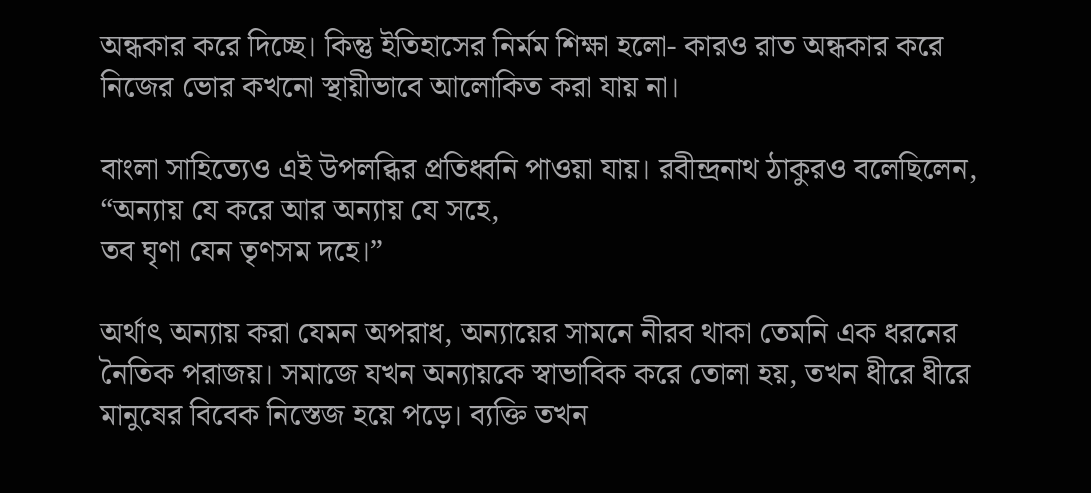অন্ধকার করে দিচ্ছে। কিন্তু ইতিহাসের নির্মম শিক্ষা হলো- কারও রাত অন্ধকার করে নিজের ভোর কখনো স্থায়ীভাবে আলোকিত করা যায় না।

বাংলা সাহিত্যেও এই উপলব্ধির প্রতিধ্বনি পাওয়া যায়। রবীন্দ্রনাথ ঠাকুরও বলেছিলেন,
“অন্যায় যে করে আর অন্যায় যে সহে,
তব ঘৃণা যেন তৃণসম দহে।”

অর্থাৎ অন্যায় করা যেমন অপরাধ, অন্যায়ের সামনে নীরব থাকা তেমনি এক ধরনের নৈতিক পরাজয়। সমাজে যখন অন্যায়কে স্বাভাবিক করে তোলা হয়, তখন ধীরে ধীরে মানুষের বিবেক নিস্তেজ হয়ে পড়ে। ব্যক্তি তখন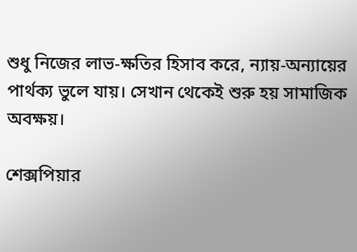শুধু নিজের লাভ-ক্ষতির হিসাব করে, ন্যায়-অন্যায়ের পার্থক্য ভুলে যায়। সেখান থেকেই শুরু হয় সামাজিক অবক্ষয়।

শেক্সপিয়ার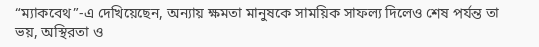“ম্যাকবেথ”-এ দেখিয়েছেন, অন্যায় ক্ষমতা মানুষকে সাময়িক সাফল্য দিলেও শেষ পর্যন্ত তা ভয়, অস্থিরতা ও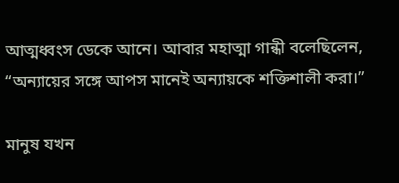আত্মধ্বংস ডেকে আনে। আবার মহাত্মা গান্ধী বলেছিলেন, “অন্যায়ের সঙ্গে আপস মানেই অন্যায়কে শক্তিশালী করা।”

মানুষ যখন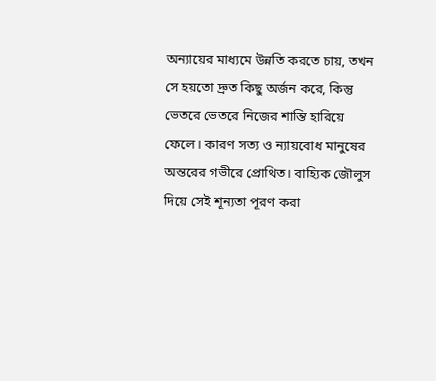অন্যায়ের মাধ্যমে উন্নতি করতে চায়, তখন সে হয়তো দ্রুত কিছু অর্জন করে, কিন্তু ভেতরে ভেতরে নিজের শান্তি হারিয়ে ফেলে। কারণ সত্য ও ন্যায়বোধ মানুষের অন্তরের গভীরে প্রোথিত। বাহ্যিক জৌলুস দিয়ে সেই শূন্যতা পূরণ করা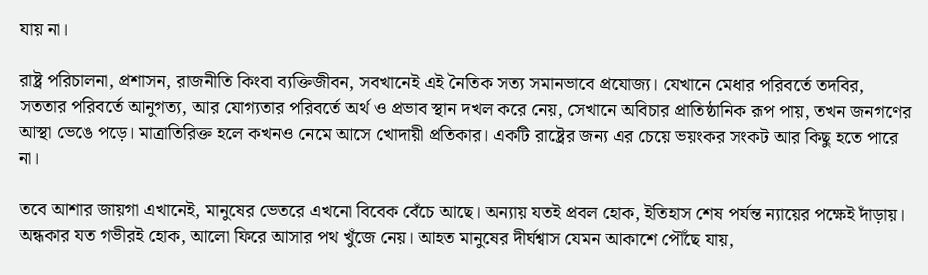যায় না।

রাষ্ট্র পরিচালনা, প্রশাসন, রাজনীতি কিংবা ব্যক্তিজীবন, সবখানেই এই নৈতিক সত্য সমানভাবে প্রযোজ্য। যেখানে মেধার পরিবর্তে তদবির, সততার পরিবর্তে আনুগত্য, আর যোগ্যতার পরিবর্তে অর্থ ও প্রভাব স্থান দখল করে নেয়, সেখানে অবিচার প্রাতিষ্ঠানিক রূপ পায়, তখন জনগণের আস্থা ভেঙে পড়ে। মাত্রাতিরিক্ত হলে কখনও নেমে আসে খোদায়ী প্রতিকার। একটি রাষ্ট্রের জন্য এর চেয়ে ভয়ংকর সংকট আর কিছু হতে পারে না।

তবে আশার জায়গা এখানেই, মানুষের ভেতরে এখনো বিবেক বেঁচে আছে। অন্যায় যতই প্রবল হোক, ইতিহাস শেষ পর্যন্ত ন্যায়ের পক্ষেই দাঁড়ায়। অন্ধকার যত গভীরই হোক, আলো ফিরে আসার পথ খুঁজে নেয়। আহত মানুষের দীর্ঘশ্বাস যেমন আকাশে পৌঁছে যায়,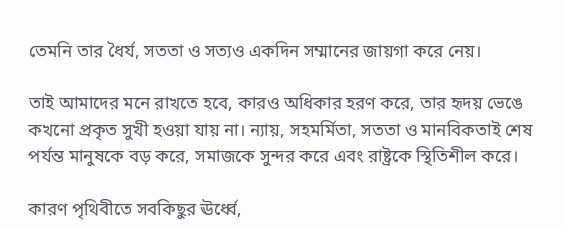তেমনি তার ধৈর্য, সততা ও সত্যও একদিন সম্মানের জায়গা করে নেয়।

তাই আমাদের মনে রাখতে হবে, কারও অধিকার হরণ করে, তার হৃদয় ভেঙে কখনো প্রকৃত সুখী হওয়া যায় না। ন্যায়, সহমর্মিতা, সততা ও মানবিকতাই শেষ পর্যন্ত মানুষকে বড় করে, সমাজকে সুন্দর করে এবং রাষ্ট্রকে স্থিতিশীল করে।

কারণ পৃথিবীতে সবকিছুর ঊর্ধ্বে,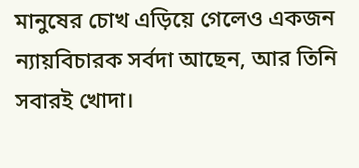মানুষের চোখ এড়িয়ে গেলেও একজন ন্যায়বিচারক সর্বদা আছেন, আর তিনি সবারই খোদা।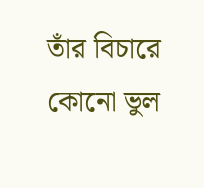তাঁর বিচারে কোনো ভুল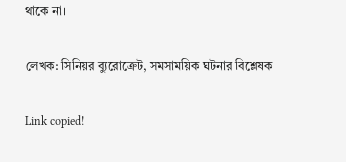থাকে না।

লেখক: সিনিয়র ব্যুরোক্রেট, সমসাময়িক ঘটনার বিশ্লেষক

Link copied!